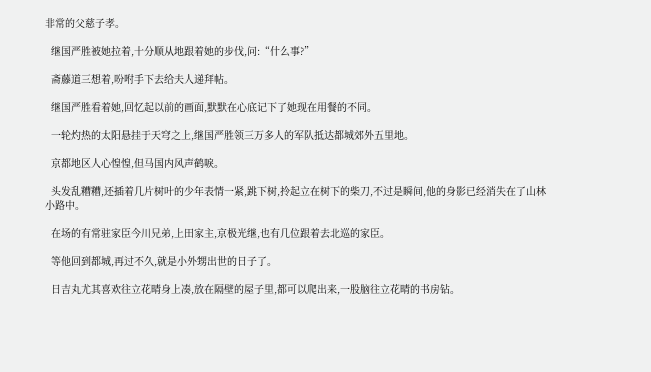非常的父慈子孝。

  继国严胜被她拉着,十分顺从地跟着她的步伐,问:“什么事?”

  斋藤道三想着,吩咐手下去给夫人递拜帖。

  继国严胜看着她,回忆起以前的画面,默默在心底记下了她现在用餐的不同。

  一轮灼热的太阳悬挂于天穹之上,继国严胜领三万多人的军队抵达都城郊外五里地。

  京都地区人心惶惶,但马国内风声鹤唳。

  头发乱糟糟,还插着几片树叶的少年表情一紧,跳下树,拎起立在树下的柴刀,不过是瞬间,他的身影已经消失在了山林小路中。

  在场的有常驻家臣今川兄弟,上田家主,京极光继,也有几位跟着去北巡的家臣。

  等他回到都城,再过不久,就是小外甥出世的日子了。

  日吉丸尤其喜欢往立花晴身上凑,放在隔壁的屋子里,都可以爬出来,一股脑往立花晴的书房钻。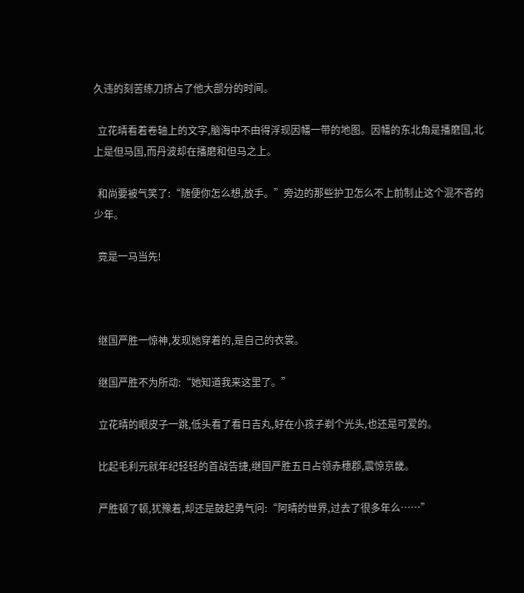久违的刻苦练刀挤占了他大部分的时间。

  立花晴看着卷轴上的文字,脑海中不由得浮现因幡一带的地图。因幡的东北角是播磨国,北上是但马国,而丹波却在播磨和但马之上。

  和尚要被气笑了:“随便你怎么想,放手。”旁边的那些护卫怎么不上前制止这个混不吝的少年。

  竟是一马当先!



  继国严胜一惊神,发现她穿着的,是自己的衣裳。

  继国严胜不为所动:“她知道我来这里了。”

  立花晴的眼皮子一跳,低头看了看日吉丸,好在小孩子剃个光头,也还是可爱的。

  比起毛利元就年纪轻轻的首战告捷,继国严胜五日占领赤穗郡,震惊京畿。

  严胜顿了顿,犹豫着,却还是鼓起勇气问:“阿晴的世界,过去了很多年么……”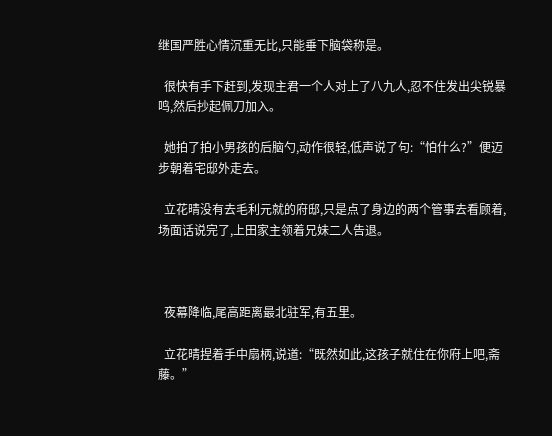继国严胜心情沉重无比,只能垂下脑袋称是。

  很快有手下赶到,发现主君一个人对上了八九人,忍不住发出尖锐暴鸣,然后抄起佩刀加入。

  她拍了拍小男孩的后脑勺,动作很轻,低声说了句:“怕什么?”便迈步朝着宅邸外走去。

  立花晴没有去毛利元就的府邸,只是点了身边的两个管事去看顾着,场面话说完了,上田家主领着兄妹二人告退。



  夜幕降临,尾高距离最北驻军,有五里。

  立花晴捏着手中扇柄,说道:“既然如此,这孩子就住在你府上吧,斋藤。”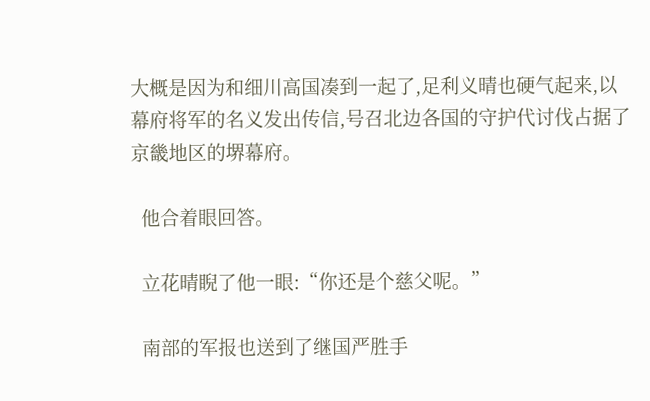大概是因为和细川高国凑到一起了,足利义晴也硬气起来,以幕府将军的名义发出传信,号召北边各国的守护代讨伐占据了京畿地区的堺幕府。

  他合着眼回答。

  立花晴睨了他一眼:“你还是个慈父呢。”

  南部的军报也送到了继国严胜手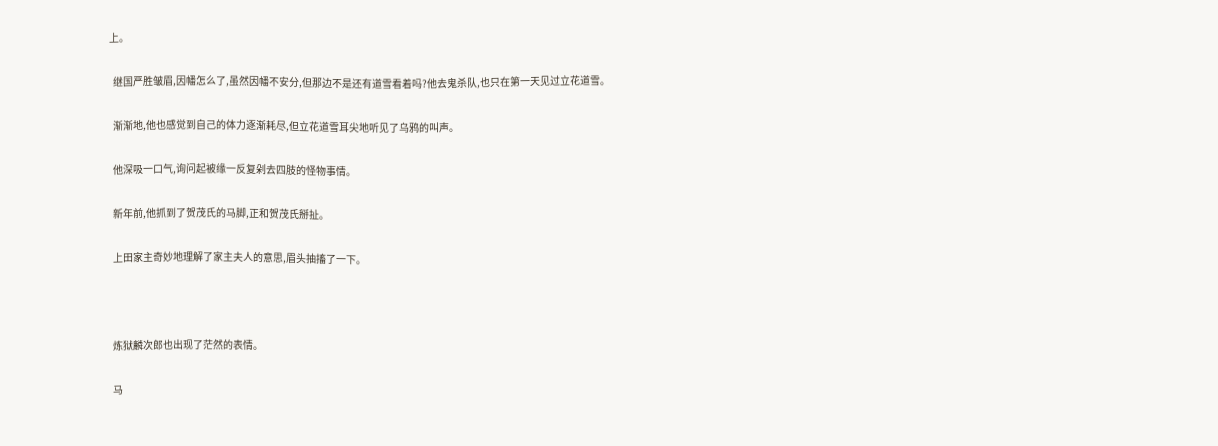上。

  继国严胜皱眉,因幡怎么了,虽然因幡不安分,但那边不是还有道雪看着吗?他去鬼杀队,也只在第一天见过立花道雪。

  渐渐地,他也感觉到自己的体力逐渐耗尽,但立花道雪耳尖地听见了乌鸦的叫声。

  他深吸一口气,询问起被缘一反复剁去四肢的怪物事情。

  新年前,他抓到了贺茂氏的马脚,正和贺茂氏掰扯。

  上田家主奇妙地理解了家主夫人的意思,眉头抽搐了一下。



  炼狱麟次郎也出现了茫然的表情。

  马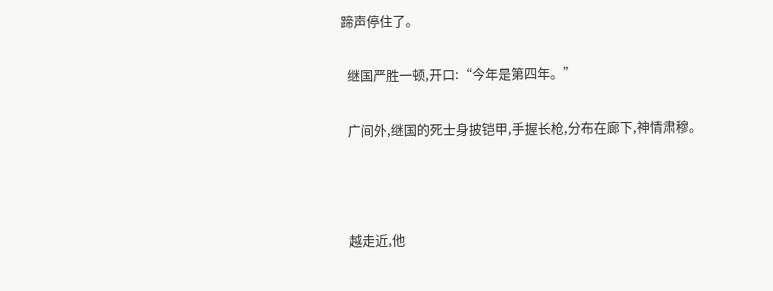蹄声停住了。

  继国严胜一顿,开口:“今年是第四年。”

  广间外,继国的死士身披铠甲,手握长枪,分布在廊下,神情肃穆。



  越走近,他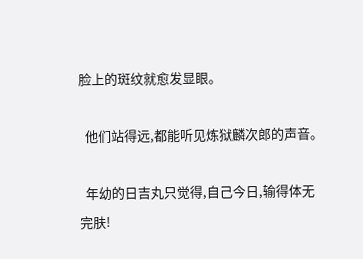脸上的斑纹就愈发显眼。

  他们站得远,都能听见炼狱麟次郎的声音。

  年幼的日吉丸只觉得,自己今日,输得体无完肤!